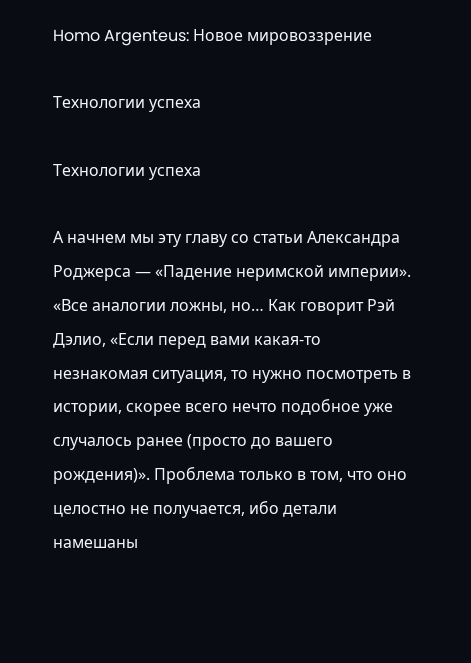Homo Argenteus: Новое мировоззрение

Технологии успеха

Технологии успеха

А начнем мы эту главу со статьи Александра Роджерса — «Падение неримской империи». «Все аналогии ложны, но… Как говорит Рэй Дэлио, «Если перед вами какая-то незнакомая ситуация, то нужно посмотреть в истории, скорее всего нечто подобное уже случалось ранее (просто до вашего рождения)». Проблема только в том, что оно целостно не получается, ибо детали намешаны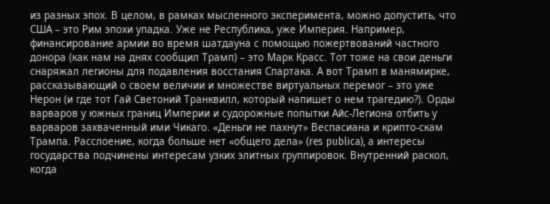из разных эпох. В целом, в рамках мысленного эксперимента, можно допустить, что США – это Рим эпохи упадка. Уже не Республика, уже Империя. Например, финансирование армии во время шатдауна с помощью пожертвований частного донора (как нам на днях сообщил Трамп) – это Марк Красс. Тот тоже на свои деньги снаряжал легионы для подавления восстания Спартака. А вот Трамп в манямирке, рассказывающий о своем величии и множестве виртуальных перемог – это уже Нерон (и где тот Гай Светоний Транквилл, который напишет о нем трагедию?). Орды варваров у южных границ Империи и судорожные попытки Айс-Легиона отбить у варваров захваченный ими Чикаго. «Деньги не пахнут» Веспасиана и крипто-скам Трампа. Расслоение, когда больше нет «общего дела» (res publica), а интересы государства подчинены интересам узких элитных группировок. Внутренний раскол, когда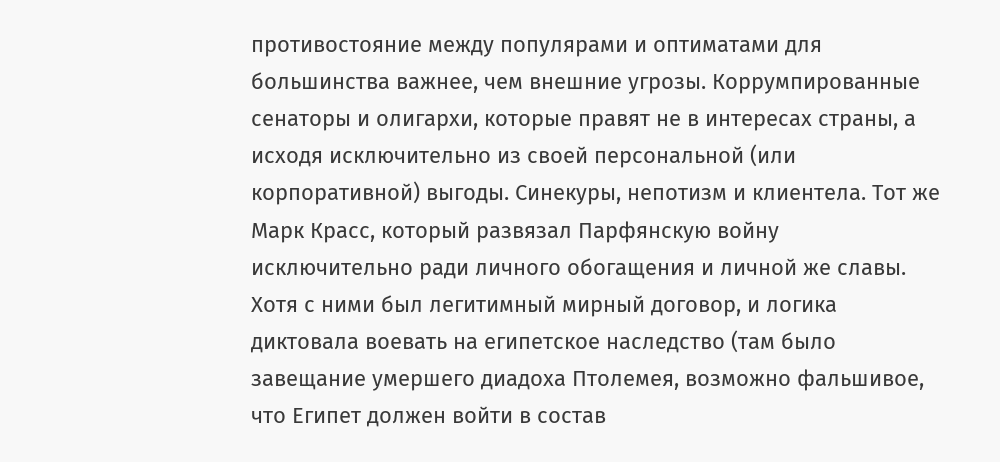противостояние между популярами и оптиматами для большинства важнее, чем внешние угрозы. Коррумпированные сенаторы и олигархи, которые правят не в интересах страны, а исходя исключительно из своей персональной (или корпоративной) выгоды. Синекуры, непотизм и клиентела. Тот же Марк Красс, который развязал Парфянскую войну исключительно ради личного обогащения и личной же славы. Хотя с ними был легитимный мирный договор, и логика диктовала воевать на египетское наследство (там было завещание умершего диадоха Птолемея, возможно фальшивое, что Египет должен войти в состав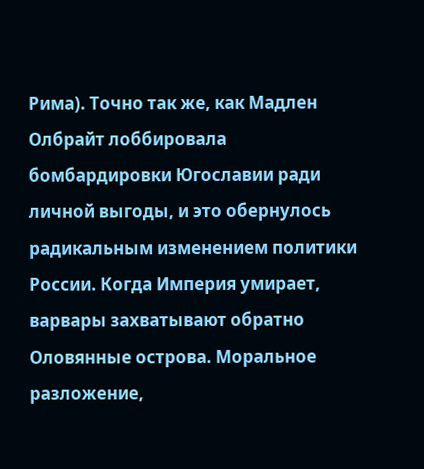Рима). Точно так же, как Мадлен Олбрайт лоббировала бомбардировки Югославии ради личной выгоды, и это обернулось радикальным изменением политики России. Когда Империя умирает, варвары захватывают обратно Оловянные острова. Моральное разложение,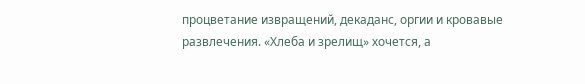процветание извращений, декаданс, оргии и кровавые развлечения. «Хлеба и зрелищ» хочется, а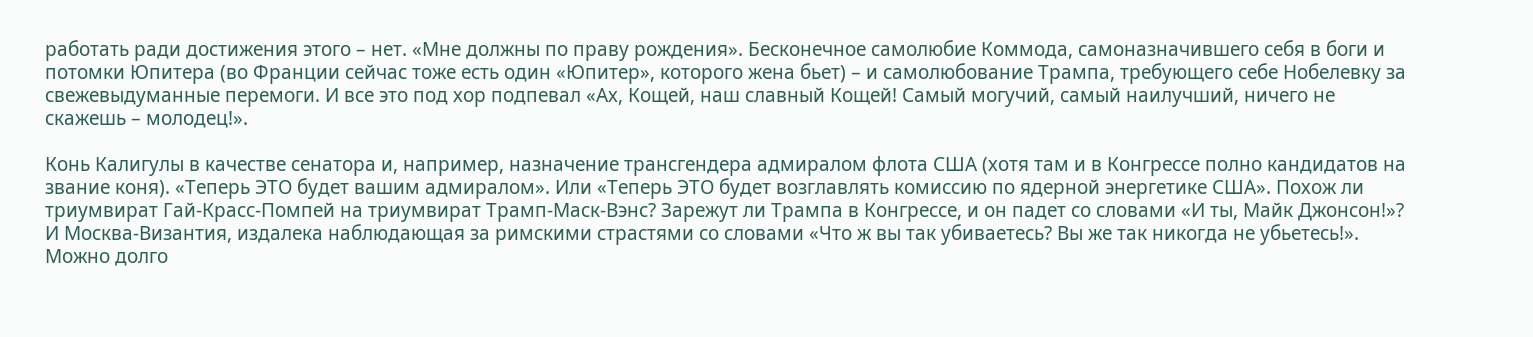работать ради достижения этого – нет. «Мне должны по праву рождения». Бесконечное самолюбие Коммода, самоназначившего себя в боги и потомки Юпитера (во Франции сейчас тоже есть один «Юпитер», которого жена бьет) – и самолюбование Трампа, требующего себе Нобелевку за свежевыдуманные перемоги. И все это под хор подпевал «Ах, Кощей, наш славный Кощей! Самый могучий, самый наилучший, ничего не скажешь – молодец!».

Конь Калигулы в качестве сенатора и, например, назначение трансгендера адмиралом флота США (хотя там и в Конгрессе полно кандидатов на звание коня). «Теперь ЭТО будет вашим адмиралом». Или «Теперь ЭТО будет возглавлять комиссию по ядерной энергетике США». Похож ли триумвират Гай-Красс-Помпей на триумвират Трамп-Маск-Вэнс? Зарежут ли Трампа в Конгрессе, и он падет со словами «И ты, Майк Джонсон!»? И Москва-Византия, издалека наблюдающая за римскими страстями со словами «Что ж вы так убиваетесь? Вы же так никогда не убьетесь!». Можно долго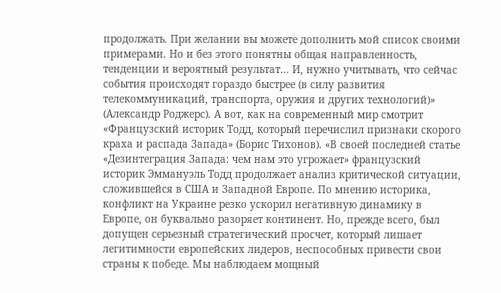продолжать. При желании вы можете дополнить мой список своими примерами. Но и без этого понятны общая направленность, тенденции и вероятный результат… И, нужно учитывать, что сейчас события происходят гораздо быстрее (в силу развития телекоммуникаций, транспорта, оружия и других технологий)» (Александр Роджерс). А вот, как на современный мир смотрит «Французский историк Тодд, который перечислил признаки скорого краха и распада Запада» (Борис Тихонов). «В своей последней статье «Дезинтеграция Запада: чем нам это угрожает» французский историк Эммануэль Тодд продолжает анализ критической ситуации, сложившейся в США и Западной Европе. По мнению историка, конфликт на Украине резко ускорил негативную динамику в Европе, он буквально разоряет континент. Но, прежде всего, был допущен серьезный стратегический просчет, который лишает легитимности европейских лидеров, неспособных привести свои страны к победе. Мы наблюдаем мощный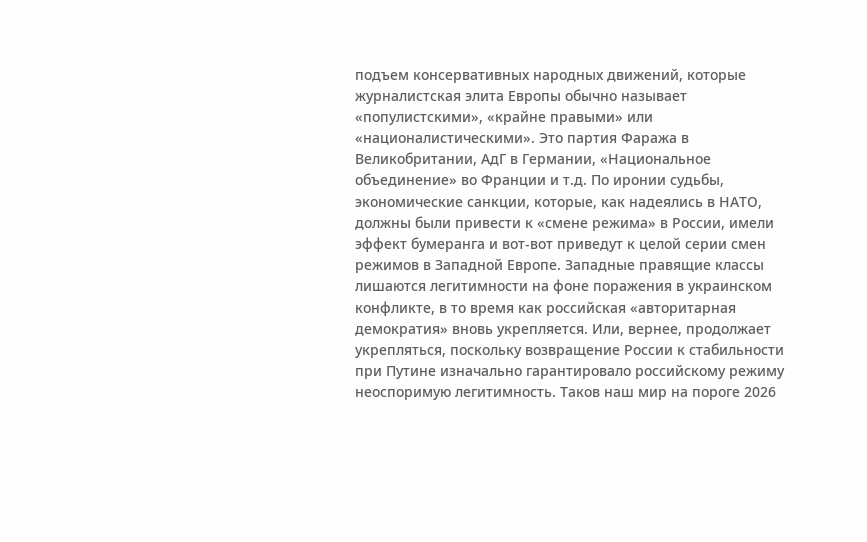подъем консервативных народных движений, которые журналистская элита Европы обычно называет «популистскими», «крайне правыми» или «националистическими». Это партия Фаража в Великобритании, АдГ в Германии, «Национальное объединение» во Франции и т.д. По иронии судьбы, экономические санкции, которые, как надеялись в НАТО, должны были привести к «смене режима» в России, имели эффект бумеранга и вот-вот приведут к целой серии смен режимов в Западной Европе. Западные правящие классы лишаются легитимности на фоне поражения в украинском конфликте, в то время как российская «авторитарная демократия» вновь укрепляется. Или, вернее, продолжает укрепляться, поскольку возвращение России к стабильности при Путине изначально гарантировало российскому режиму неоспоримую легитимность. Таков наш мир на пороге 2026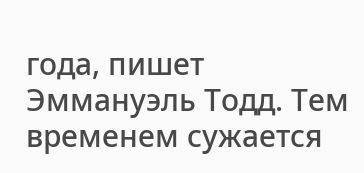года, пишет Эммануэль Тодд. Тем временем сужается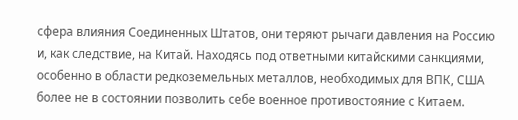сфера влияния Соединенных Штатов, они теряют рычаги давления на Россию и, как следствие, на Китай. Находясь под ответными китайскими санкциями, особенно в области редкоземельных металлов, необходимых для ВПК, США более не в состоянии позволить себе военное противостояние с Китаем.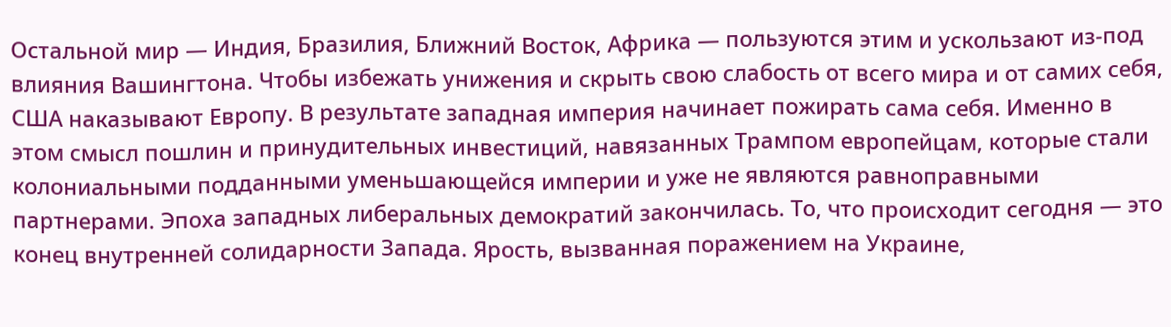Остальной мир — Индия, Бразилия, Ближний Восток, Африка — пользуются этим и ускользают из-под влияния Вашингтона. Чтобы избежать унижения и скрыть свою слабость от всего мира и от самих себя, США наказывают Европу. В результате западная империя начинает пожирать сама себя. Именно в этом смысл пошлин и принудительных инвестиций, навязанных Трампом европейцам, которые стали колониальными подданными уменьшающейся империи и уже не являются равноправными партнерами. Эпоха западных либеральных демократий закончилась. То, что происходит сегодня — это конец внутренней солидарности Запада. Ярость, вызванная поражением на Украине,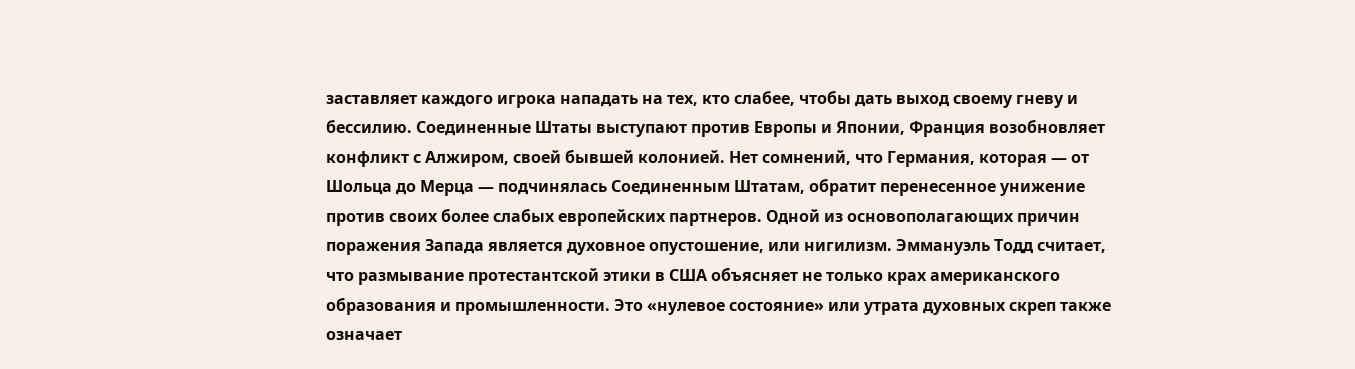заставляет каждого игрока нападать на тех, кто слабее, чтобы дать выход своему гневу и бессилию. Соединенные Штаты выступают против Европы и Японии, Франция возобновляет конфликт с Алжиром, своей бывшей колонией. Нет сомнений, что Германия, которая — от Шольца до Мерца — подчинялась Соединенным Штатам, обратит перенесенное унижение против своих более слабых европейских партнеров. Одной из основополагающих причин поражения Запада является духовное опустошение, или нигилизм. Эммануэль Тодд считает, что размывание протестантской этики в США объясняет не только крах американского образования и промышленности. Это «нулевое состояние» или утрата духовных скреп также означает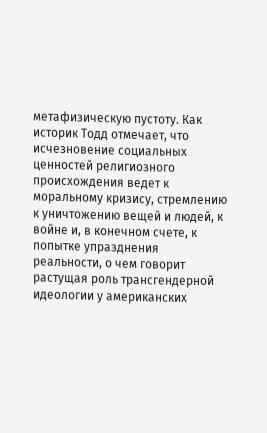метафизическую пустоту. Как историк Тодд отмечает, что исчезновение социальных ценностей религиозного происхождения ведет к моральному кризису, стремлению к уничтожению вещей и людей, к войне и, в конечном счете, к попытке упразднения реальности, о чем говорит растущая роль трансгендерной идеологии у американских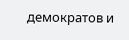демократов и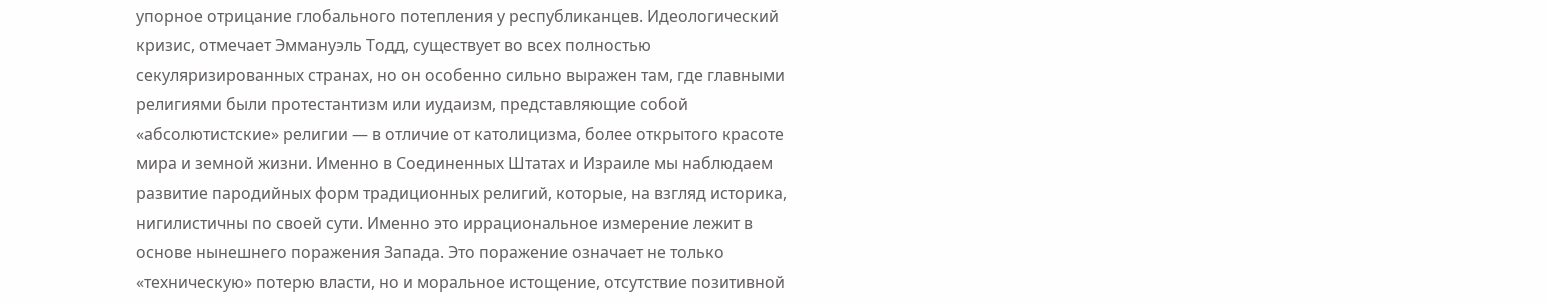упорное отрицание глобального потепления у республиканцев. Идеологический кризис, отмечает Эммануэль Тодд, существует во всех полностью секуляризированных странах, но он особенно сильно выражен там, где главными религиями были протестантизм или иудаизм, представляющие собой «абсолютистские» религии — в отличие от католицизма, более открытого красоте мира и земной жизни. Именно в Соединенных Штатах и Израиле мы наблюдаем развитие пародийных форм традиционных религий, которые, на взгляд историка, нигилистичны по своей сути. Именно это иррациональное измерение лежит в основе нынешнего поражения Запада. Это поражение означает не только «техническую» потерю власти, но и моральное истощение, отсутствие позитивной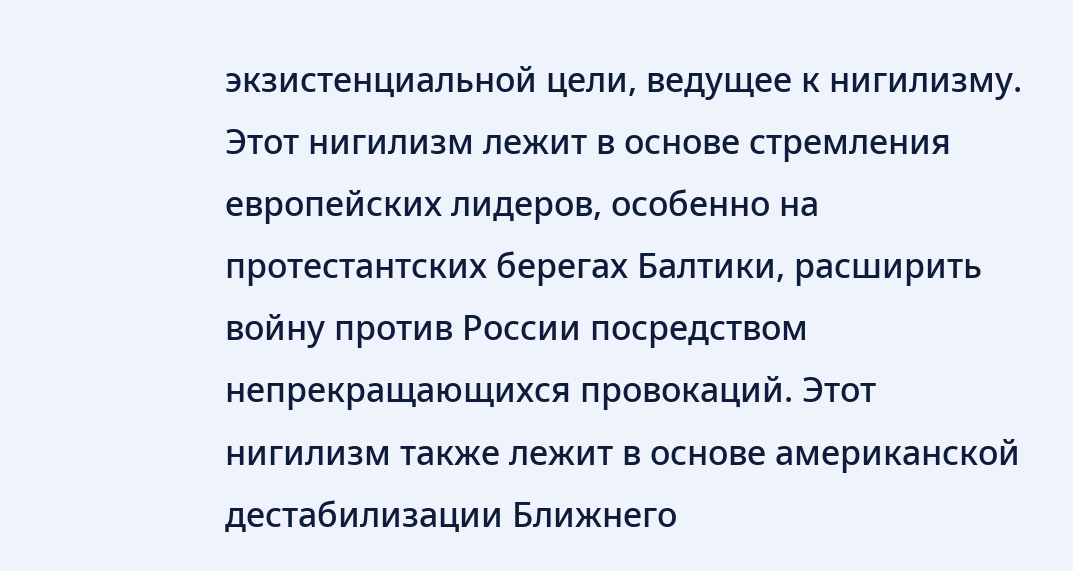экзистенциальной цели, ведущее к нигилизму. Этот нигилизм лежит в основе стремления европейских лидеров, особенно на протестантских берегах Балтики, расширить войну против России посредством непрекращающихся провокаций. Этот нигилизм также лежит в основе американской дестабилизации Ближнего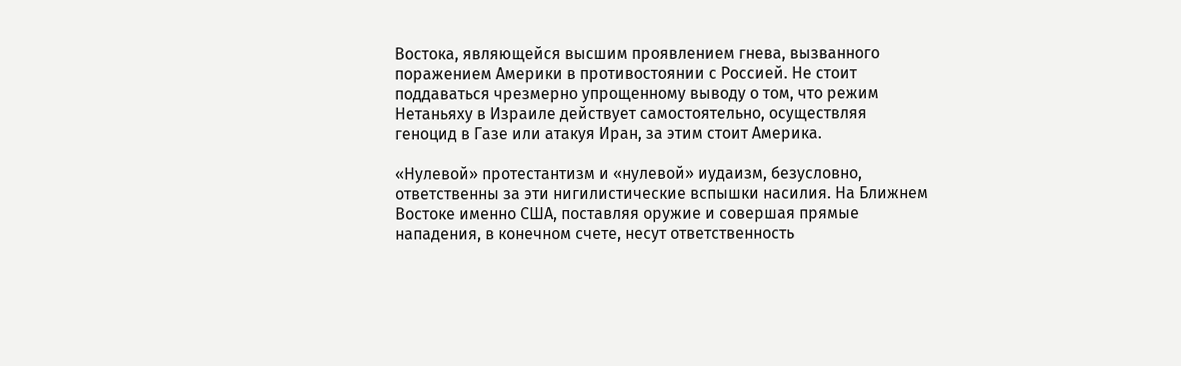Востока, являющейся высшим проявлением гнева, вызванного поражением Америки в противостоянии с Россией. Не стоит поддаваться чрезмерно упрощенному выводу о том, что режим Нетаньяху в Израиле действует самостоятельно, осуществляя геноцид в Газе или атакуя Иран, за этим стоит Америка.

«Нулевой» протестантизм и «нулевой» иудаизм, безусловно, ответственны за эти нигилистические вспышки насилия. На Ближнем Востоке именно США, поставляя оружие и совершая прямые нападения, в конечном счете, несут ответственность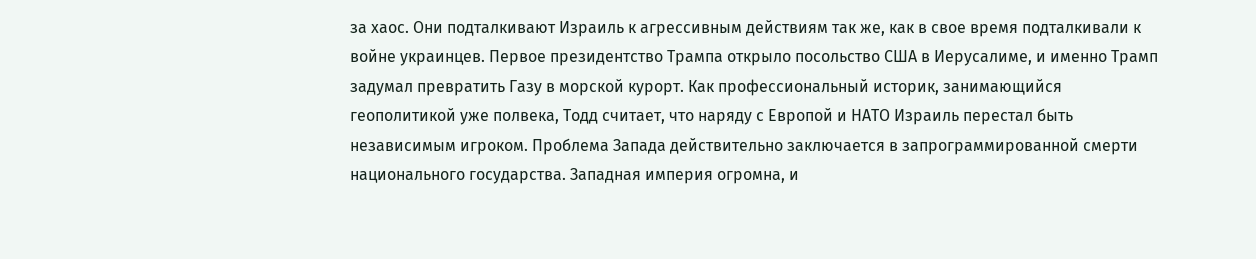за хаос. Они подталкивают Израиль к агрессивным действиям так же, как в свое время подталкивали к войне украинцев. Первое президентство Трампа открыло посольство США в Иерусалиме, и именно Трамп задумал превратить Газу в морской курорт. Как профессиональный историк, занимающийся геополитикой уже полвека, Тодд считает, что наряду с Европой и НАТО Израиль перестал быть независимым игроком. Проблема Запада действительно заключается в запрограммированной смерти национального государства. Западная империя огромна, и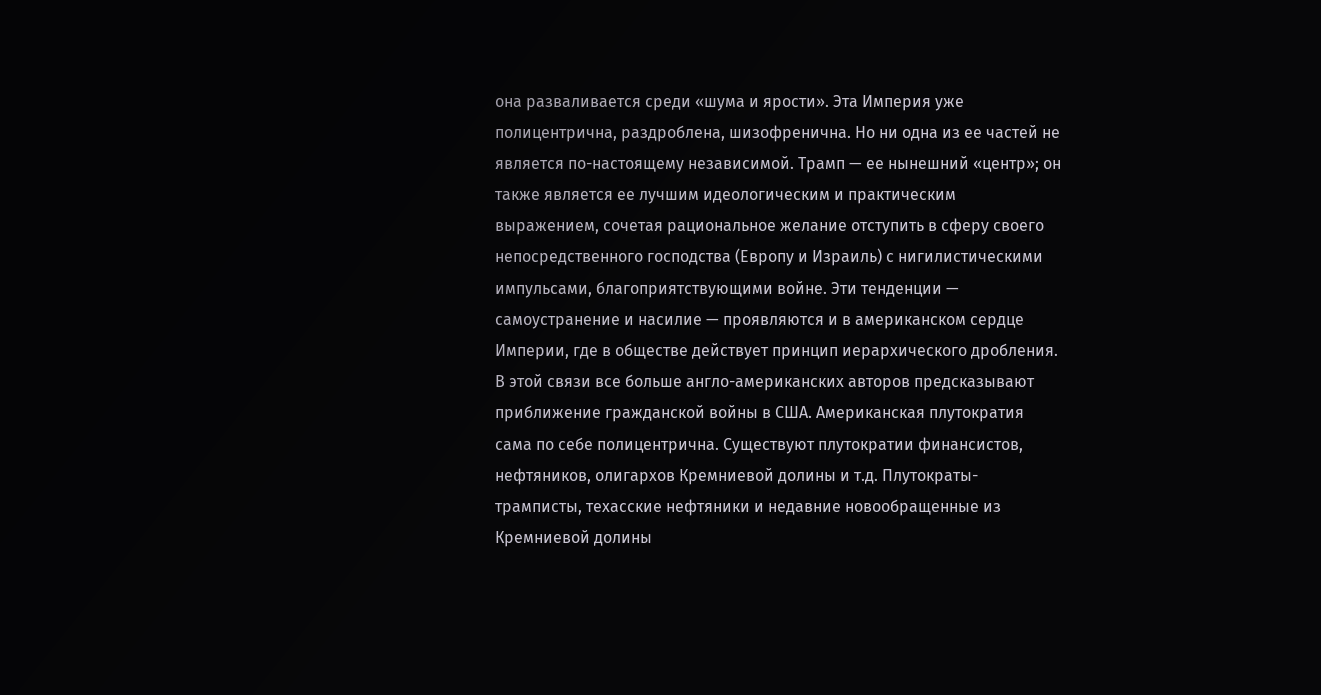она разваливается среди «шума и ярости». Эта Империя уже полицентрична, раздроблена, шизофренична. Но ни одна из ее частей не является по-настоящему независимой. Трамп — ее нынешний «центр»; он также является ее лучшим идеологическим и практическим выражением, сочетая рациональное желание отступить в сферу своего непосредственного господства (Европу и Израиль) с нигилистическими импульсами, благоприятствующими войне. Эти тенденции — самоустранение и насилие — проявляются и в американском сердце Империи, где в обществе действует принцип иерархического дробления. В этой связи все больше англо-американских авторов предсказывают приближение гражданской войны в США. Американская плутократия сама по себе полицентрична. Существуют плутократии финансистов, нефтяников, олигархов Кремниевой долины и т.д. Плутократы-трамписты, техасские нефтяники и недавние новообращенные из Кремниевой долины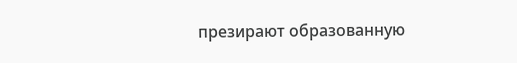презирают образованную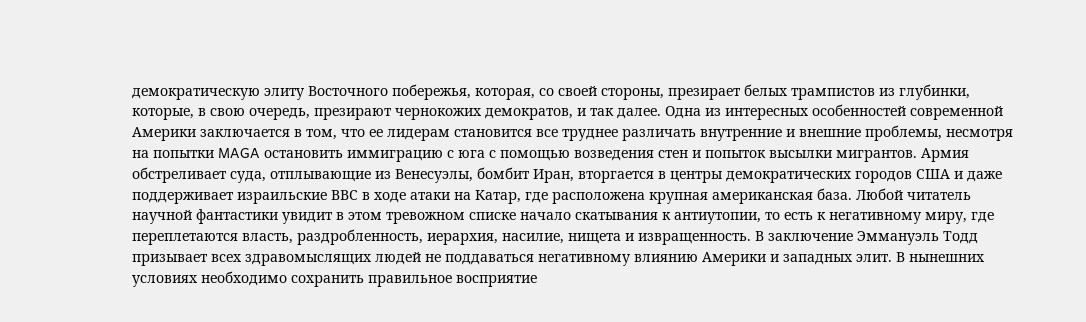демократическую элиту Восточного побережья, которая, со своей стороны, презирает белых трампистов из глубинки, которые, в свою очередь, презирают чернокожих демократов, и так далее. Одна из интересных особенностей современной Америки заключается в том, что ее лидерам становится все труднее различать внутренние и внешние проблемы, несмотря на попытки MAGA остановить иммиграцию с юга с помощью возведения стен и попыток высылки мигрантов. Армия обстреливает суда, отплывающие из Венесуэлы, бомбит Иран, вторгается в центры демократических городов США и даже поддерживает израильские ВВС в ходе атаки на Катар, где расположена крупная американская база. Любой читатель научной фантастики увидит в этом тревожном списке начало скатывания к антиутопии, то есть к негативному миру, где переплетаются власть, раздробленность, иерархия, насилие, нищета и извращенность. В заключение Эммануэль Тодд призывает всех здравомыслящих людей не поддаваться негативному влиянию Америки и западных элит. В нынешних условиях необходимо сохранить правильное восприятие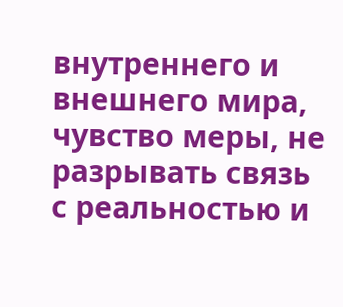внутреннего и внешнего мира, чувство меры, не разрывать связь с реальностью и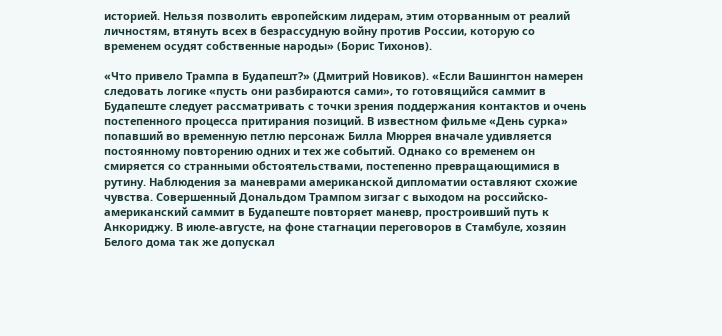историей. Нельзя позволить европейским лидерам, этим оторванным от реалий личностям, втянуть всех в безрассудную войну против России, которую со временем осудят собственные народы» (Борис Тихонов).

«Что привело Трампа в Будапешт?» (Дмитрий Новиков). «Если Вашингтон намерен следовать логике «пусть они разбираются сами», то готовящийся саммит в Будапеште следует рассматривать с точки зрения поддержания контактов и очень постепенного процесса притирания позиций. В известном фильме «День сурка» попавший во временную петлю персонаж Билла Мюррея вначале удивляется постоянному повторению одних и тех же событий. Однако со временем он смиряется со странными обстоятельствами, постепенно превращающимися в рутину. Наблюдения за маневрами американской дипломатии оставляют схожие чувства. Совершенный Дональдом Трампом зигзаг с выходом на российско-американский саммит в Будапеште повторяет маневр, простроивший путь к Анкориджу. В июле-августе, на фоне стагнации переговоров в Стамбуле, хозяин Белого дома так же допускал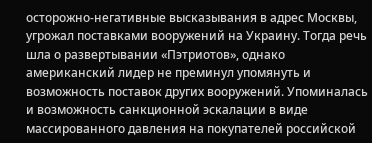осторожно-негативные высказывания в адрес Москвы, угрожал поставками вооружений на Украину. Тогда речь шла о развертывании «Пэтриотов», однако американский лидер не преминул упомянуть и возможность поставок других вооружений. Упоминалась и возможность санкционной эскалации в виде массированного давления на покупателей российской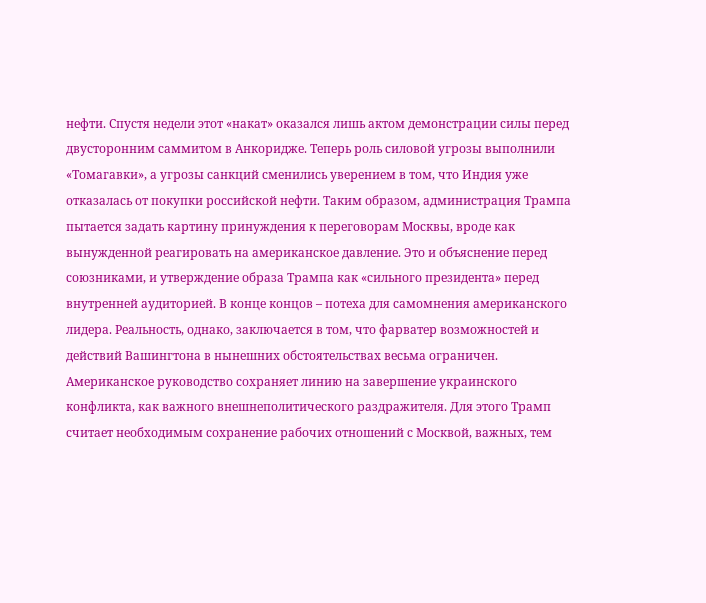нефти. Спустя недели этот «накат» оказался лишь актом демонстрации силы перед двусторонним саммитом в Анкоридже. Теперь роль силовой угрозы выполнили «Томагавки», а угрозы санкций сменились уверением в том, что Индия уже отказалась от покупки российской нефти. Таким образом, администрация Трампа пытается задать картину принуждения к переговорам Москвы, вроде как вынужденной реагировать на американское давление. Это и объяснение перед союзниками, и утверждение образа Трампа как «сильного президента» перед внутренней аудиторией. В конце концов – потеха для самомнения американского лидера. Реальность, однако, заключается в том, что фарватер возможностей и действий Вашингтона в нынешних обстоятельствах весьма ограничен. Американское руководство сохраняет линию на завершение украинского конфликта, как важного внешнеполитического раздражителя. Для этого Трамп считает необходимым сохранение рабочих отношений с Москвой, важных, тем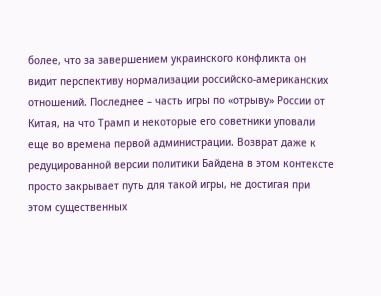более, что за завершением украинского конфликта он видит перспективу нормализации российско-американских отношений. Последнее – часть игры по «отрыву» России от Китая, на что Трамп и некоторые его советники уповали еще во времена первой администрации. Возврат даже к редуцированной версии политики Байдена в этом контексте просто закрывает путь для такой игры, не достигая при этом существенных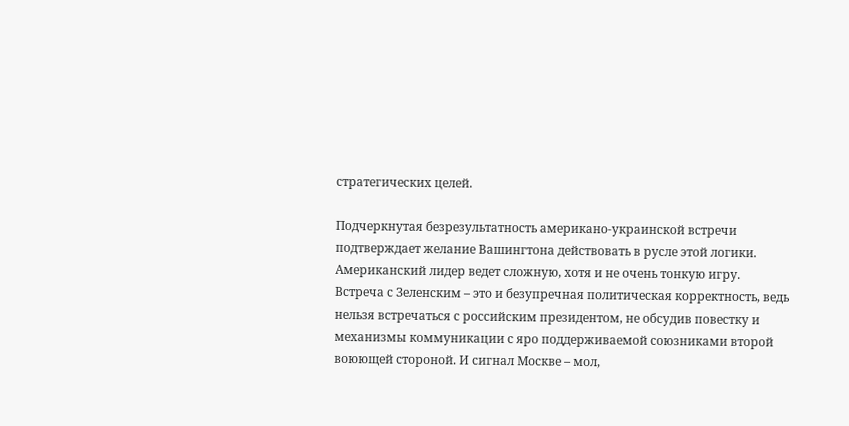стратегических целей.

Подчеркнутая безрезультатность американо-украинской встречи подтверждает желание Вашингтона действовать в русле этой логики. Американский лидер ведет сложную, хотя и не очень тонкую игру. Встреча с Зеленским – это и безупречная политическая корректность, ведь нельзя встречаться с российским президентом, не обсудив повестку и механизмы коммуникации с яро поддерживаемой союзниками второй воюющей стороной. И сигнал Москве – мол,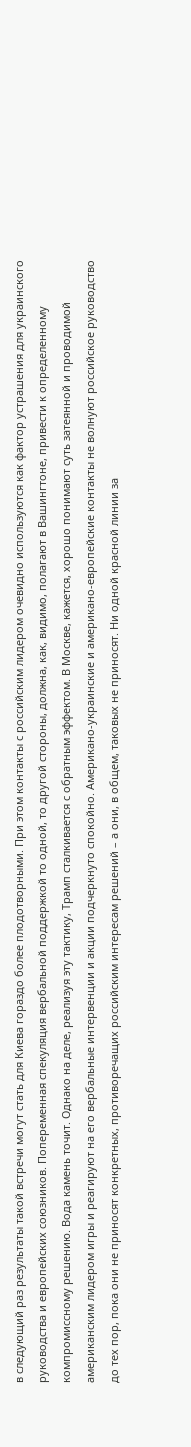в следующий раз результаты такой встречи могут стать для Киева гораздо более плодотворными. При этом контакты с российским лидером очевидно используются как фактор устрашения для украинского руководства и европейских союзников. Попеременная спекуляция вербальной поддержкой то одной, то другой стороны, должна, как, видимо, полагают в Вашингтоне, привести к определенному компромиссному решению. Вода камень точит. Однако на деле, реализуя эту тактику, Трамп сталкивается с обратным эффектом. В Москве, кажется, хорошо понимают суть затеянной и проводимой американским лидером игры и реагируют на его вербальные интервенции и акции подчеркнуто спокойно. Американо-украинские и американо-европейские контакты не волнуют российское руководство до тех пор, пока они не приносят конкретных, противоречащих российским интересам решений – а они, в общем, таковых не приносят. Ни одной красной линии за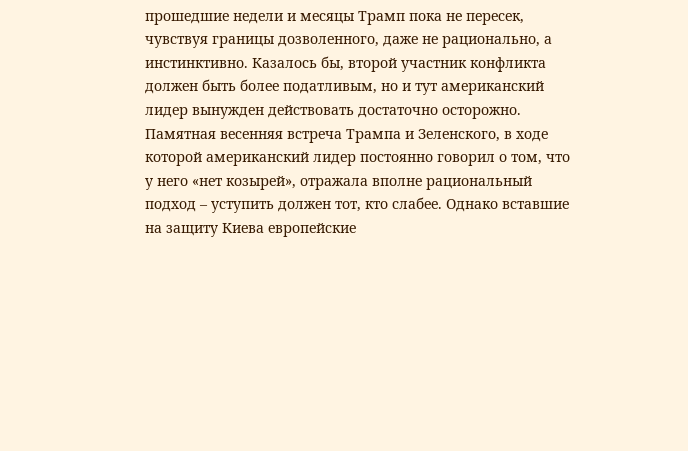прошедшие недели и месяцы Трамп пока не пересек, чувствуя границы дозволенного, даже не рационально, а инстинктивно. Казалось бы, второй участник конфликта должен быть более податливым, но и тут американский лидер вынужден действовать достаточно осторожно. Памятная весенняя встреча Трампа и Зеленского, в ходе которой американский лидер постоянно говорил о том, что у него «нет козырей», отражала вполне рациональный подход – уступить должен тот, кто слабее. Однако вставшие на защиту Киева европейские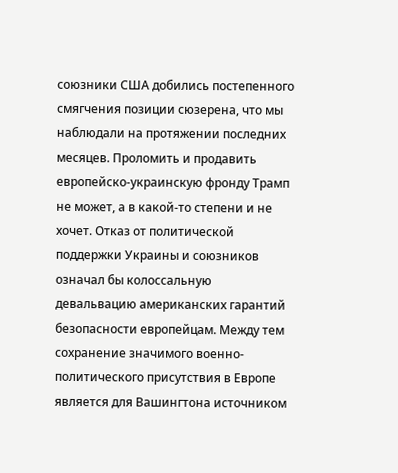союзники США добились постепенного смягчения позиции сюзерена, что мы наблюдали на протяжении последних месяцев. Проломить и продавить европейско-украинскую фронду Трамп не может, а в какой-то степени и не хочет. Отказ от политической поддержки Украины и союзников означал бы колоссальную девальвацию американских гарантий безопасности европейцам. Между тем сохранение значимого военно-политического присутствия в Европе является для Вашингтона источником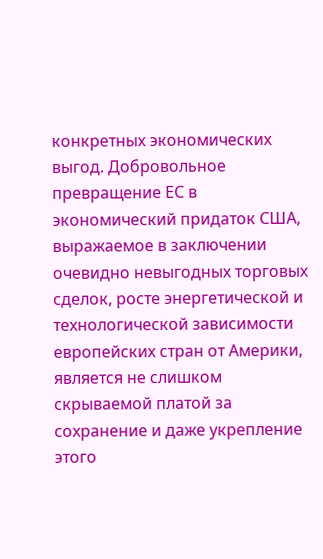конкретных экономических выгод. Добровольное превращение ЕС в экономический придаток США, выражаемое в заключении очевидно невыгодных торговых сделок, росте энергетической и технологической зависимости европейских стран от Америки, является не слишком скрываемой платой за сохранение и даже укрепление этого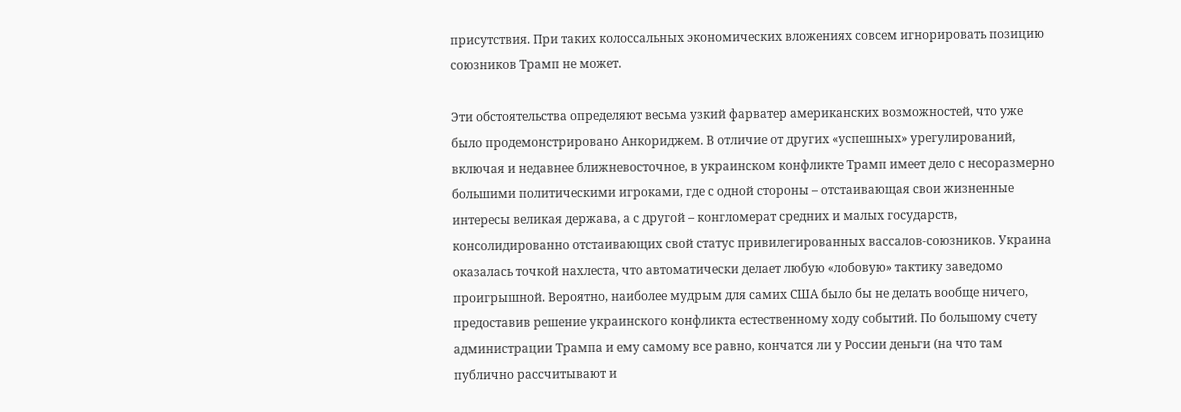присутствия. При таких колоссальных экономических вложениях совсем игнорировать позицию союзников Трамп не может.

Эти обстоятельства определяют весьма узкий фарватер американских возможностей, что уже было продемонстрировано Анкориджем. В отличие от других «успешных» урегулирований, включая и недавнее ближневосточное, в украинском конфликте Трамп имеет дело с несоразмерно большими политическими игроками, где с одной стороны – отстаивающая свои жизненные интересы великая держава, а с другой – конгломерат средних и малых государств, консолидированно отстаивающих свой статус привилегированных вассалов-союзников. Украина оказалась точкой нахлеста, что автоматически делает любую «лобовую» тактику заведомо проигрышной. Вероятно, наиболее мудрым для самих США было бы не делать вообще ничего, предоставив решение украинского конфликта естественному ходу событий. По большому счету администрации Трампа и ему самому все равно, кончатся ли у России деньги (на что там публично рассчитывают и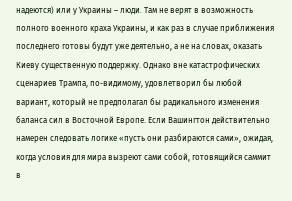надеются) или у Украины – люди. Там не верят в возможность полного военного краха Украины, и как раз в случае приближения последнего готовы будут уже деятельно, а не на словах, оказать Киеву существенную поддержку. Однако вне катастрофических сценариев Трампа, по-видимому, удовлетворил бы любой вариант, который не предполагал бы радикального изменения баланса сил в Восточной Европе. Если Вашингтон действительно намерен следовать логике «пусть они разбираются сами», ожидая, когда условия для мира вызреют сами собой, готовящийся саммит в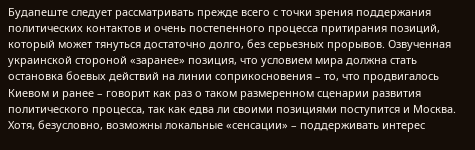Будапеште следует рассматривать прежде всего с точки зрения поддержания политических контактов и очень постепенного процесса притирания позиций, который может тянуться достаточно долго, без серьезных прорывов. Озвученная украинской стороной «заранее» позиция, что условием мира должна стать остановка боевых действий на линии соприкосновения – то, что продвигалось Киевом и ранее – говорит как раз о таком размеренном сценарии развития политического процесса, так как едва ли своими позициями поступится и Москва. Хотя, безусловно, возможны локальные «сенсации» – поддерживать интерес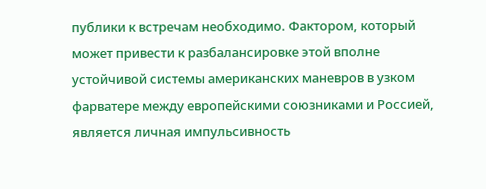публики к встречам необходимо. Фактором, который может привести к разбалансировке этой вполне устойчивой системы американских маневров в узком фарватере между европейскими союзниками и Россией, является личная импульсивность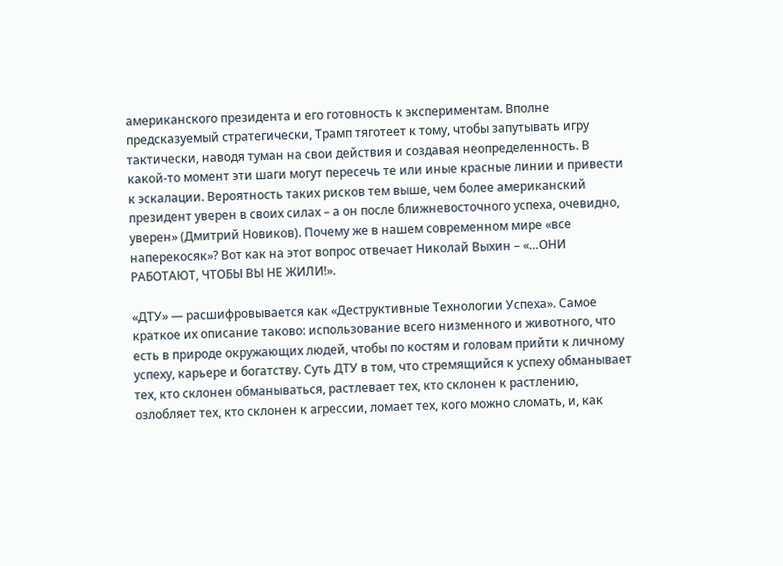американского президента и его готовность к экспериментам. Вполне предсказуемый стратегически, Трамп тяготеет к тому, чтобы запутывать игру тактически, наводя туман на свои действия и создавая неопределенность. В какой-то момент эти шаги могут пересечь те или иные красные линии и привести к эскалации. Вероятность таких рисков тем выше, чем более американский президент уверен в своих силах – а он после ближневосточного успеха, очевидно, уверен» (Дмитрий Новиков). Почему же в нашем современном мире «все наперекосяк»? Вот как на этот вопрос отвечает Николай Выхин – «…ОНИ РАБОТАЮТ, ЧТОБЫ ВЫ НЕ ЖИЛИ!».

«ДТУ» — расшифровывается как «Деструктивные Технологии Успеха». Самое краткое их описание таково: использование всего низменного и животного, что есть в природе окружающих людей, чтобы по костям и головам прийти к личному успеху, карьере и богатству. Суть ДТУ в том, что стремящийся к успеху обманывает тех, кто склонен обманываться, растлевает тех, кто склонен к растлению, озлобляет тех, кто склонен к агрессии, ломает тех, кого можно сломать, и, как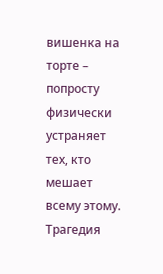вишенка на торте – попросту физически устраняет тех, кто мешает всему этому. Трагедия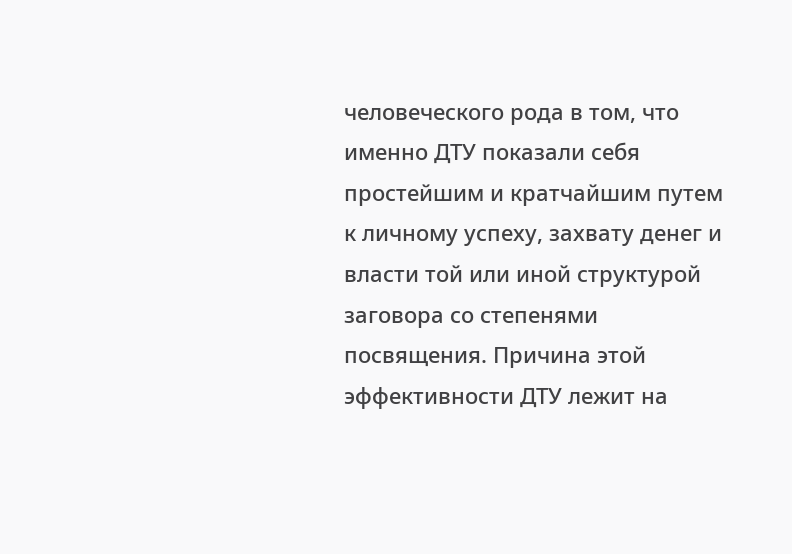человеческого рода в том, что именно ДТУ показали себя простейшим и кратчайшим путем к личному успеху, захвату денег и власти той или иной структурой заговора со степенями посвящения. Причина этой эффективности ДТУ лежит на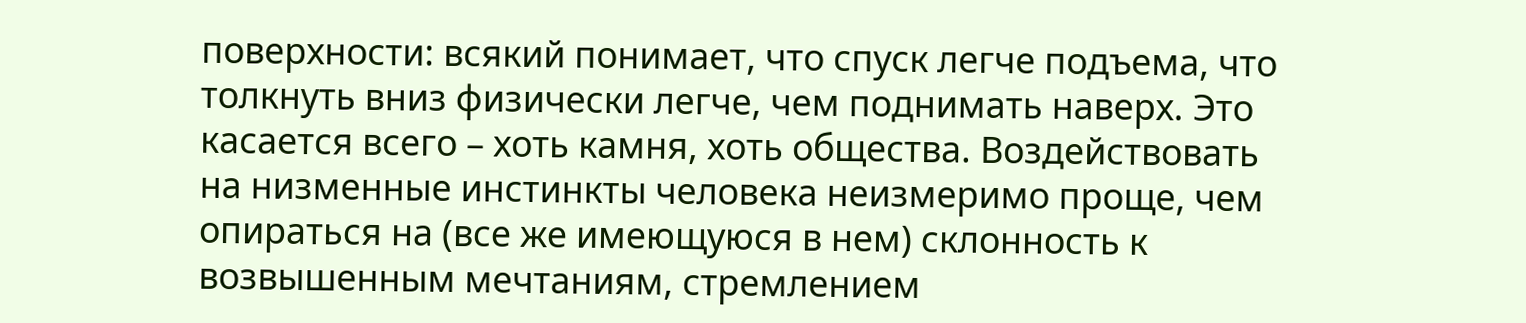поверхности: всякий понимает, что спуск легче подъема, что толкнуть вниз физически легче, чем поднимать наверх. Это касается всего – хоть камня, хоть общества. Воздействовать на низменные инстинкты человека неизмеримо проще, чем опираться на (все же имеющуюся в нем) склонность к возвышенным мечтаниям, стремлением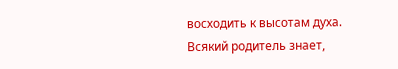восходить к высотам духа. Всякий родитель знает,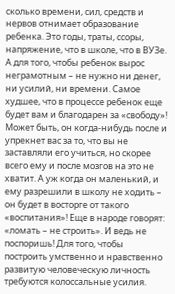сколько времени, сил, средств и нервов отнимает образование ребенка. Это годы, траты, ссоры, напряжение, что в школе, что в ВУЗе. А для того, чтобы ребенок вырос неграмотным – не нужно ни денег, ни усилий, ни времени. Самое худшее, что в процессе ребенок еще будет вам и благодарен за «свободу»! Может быть, он когда-нибудь после и упрекнет вас за то, что вы не заставляли его учиться, но скорее всего ему и после мозгов на это не хватит. А уж когда он маленький, и ему разрешили в школу не ходить – он будет в восторге от такого «воспитания»! Еще в народе говорят: «ломать – не строить». И ведь не поспоришь! Для того, чтобы построить умственно и нравственно развитую человеческую личность требуются колоссальные усилия.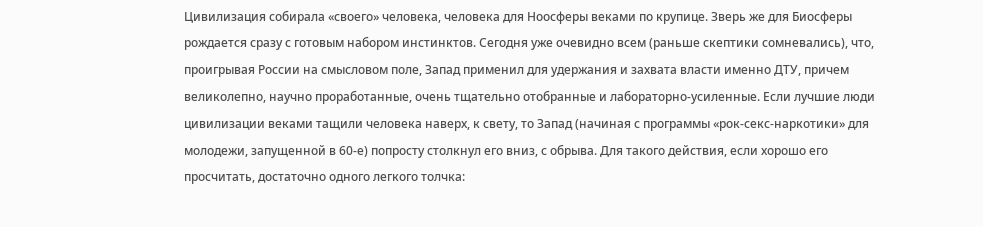Цивилизация собирала «своего» человека, человека для Ноосферы веками по крупице. Зверь же для Биосферы рождается сразу с готовым набором инстинктов. Сегодня уже очевидно всем (раньше скептики сомневались), что, проигрывая России на смысловом поле, Запад применил для удержания и захвата власти именно ДТУ, причем великолепно, научно проработанные, очень тщательно отобранные и лабораторно-усиленные. Если лучшие люди цивилизации веками тащили человека наверх, к свету, то Запад (начиная с программы «рок-секс-наркотики» для молодежи, запущенной в 60-е) попросту столкнул его вниз, с обрыва. Для такого действия, если хорошо его просчитать, достаточно одного легкого толчка: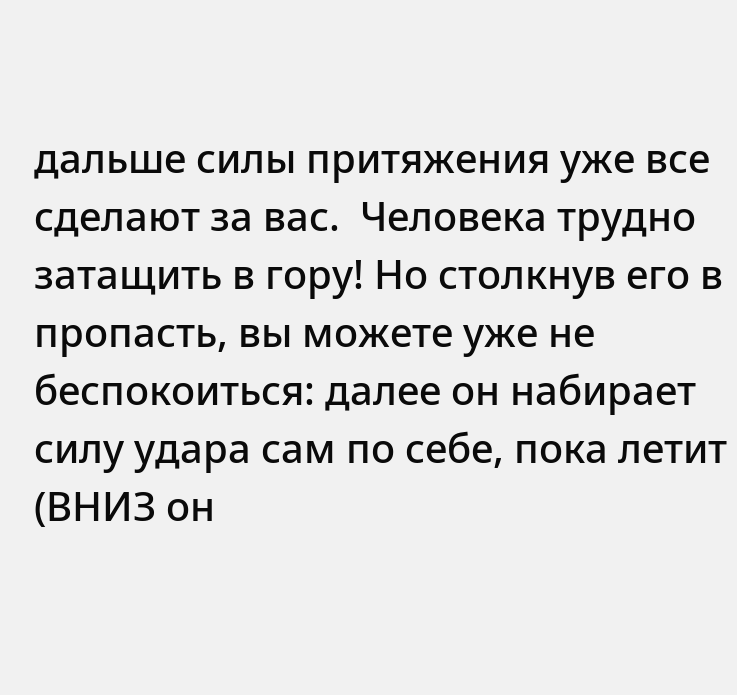дальше силы притяжения уже все сделают за вас.  Человека трудно затащить в гору! Но столкнув его в пропасть, вы можете уже не беспокоиться: далее он набирает силу удара сам по себе, пока летит (ВНИЗ он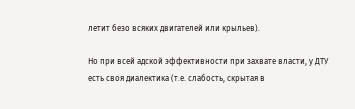летит безо всяких двигателей или крыльев).

Но при всей адской эффективности при захвате власти, у ДТУ есть своя диалектика (т.е. слабость, скрытая в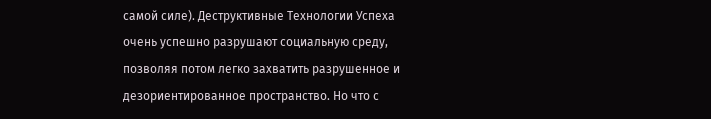самой силе). Деструктивные Технологии Успеха очень успешно разрушают социальную среду, позволяя потом легко захватить разрушенное и дезориентированное пространство. Но что с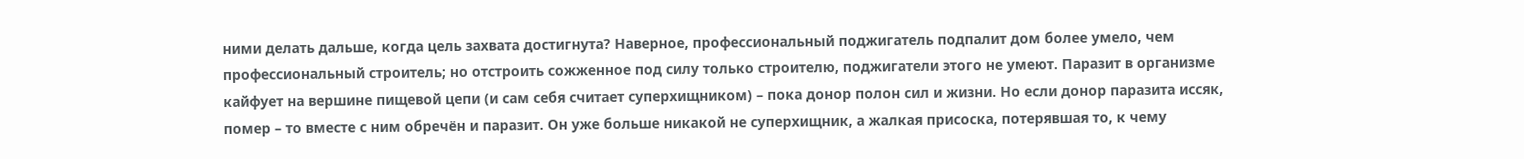ними делать дальше, когда цель захвата достигнута? Наверное, профессиональный поджигатель подпалит дом более умело, чем профессиональный строитель; но отстроить сожженное под силу только строителю, поджигатели этого не умеют. Паразит в организме кайфует на вершине пищевой цепи (и сам себя считает суперхищником) – пока донор полон сил и жизни. Но если донор паразита иссяк, помер – то вместе с ним обречён и паразит. Он уже больше никакой не суперхищник, а жалкая присоска, потерявшая то, к чему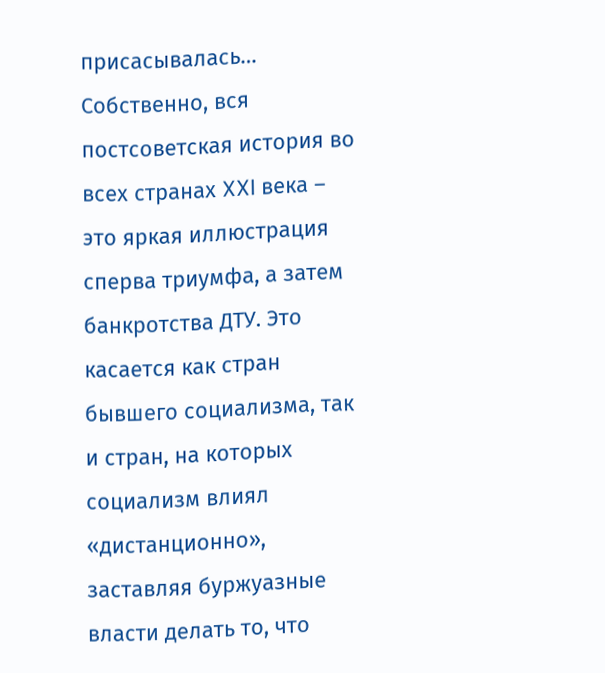присасывалась… Собственно, вся постсоветская история во всех странах XXI века – это яркая иллюстрация сперва триумфа, а затем банкротства ДТУ. Это касается как стран бывшего социализма, так и стран, на которых социализм влиял «дистанционно», заставляя буржуазные власти делать то, что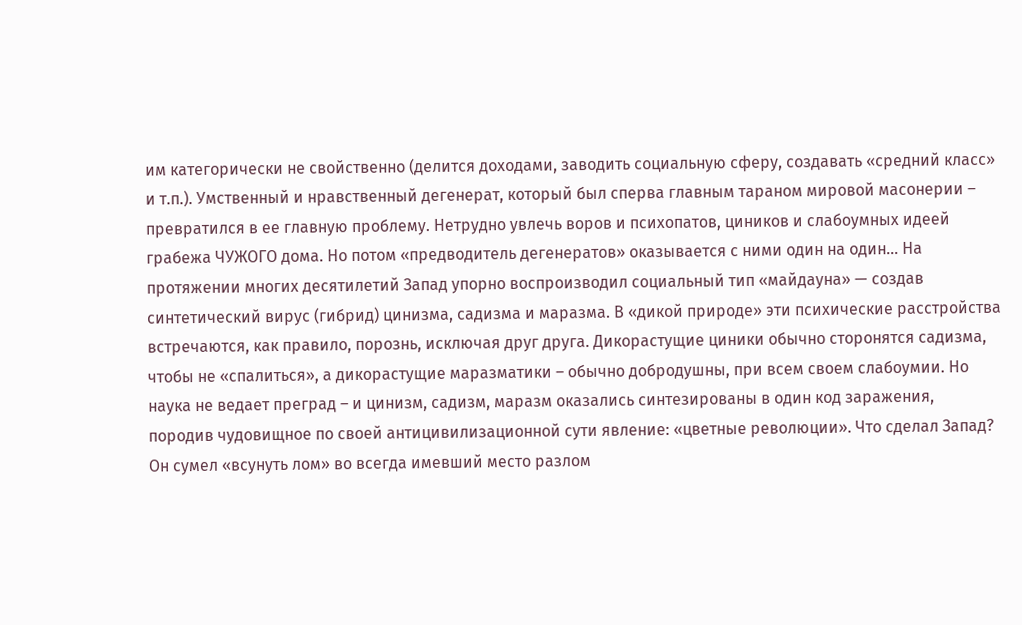им категорически не свойственно (делится доходами, заводить социальную сферу, создавать «средний класс» и т.п.). Умственный и нравственный дегенерат, который был сперва главным тараном мировой масонерии – превратился в ее главную проблему. Нетрудно увлечь воров и психопатов, циников и слабоумных идеей грабежа ЧУЖОГО дома. Но потом «предводитель дегенератов» оказывается с ними один на один… На протяжении многих десятилетий Запад упорно воспроизводил социальный тип «майдауна» — создав синтетический вирус (гибрид) цинизма, садизма и маразма. В «дикой природе» эти психические расстройства встречаются, как правило, порознь, исключая друг друга. Дикорастущие циники обычно сторонятся садизма, чтобы не «спалиться», а дикорастущие маразматики – обычно добродушны, при всем своем слабоумии. Но наука не ведает преград – и цинизм, садизм, маразм оказались синтезированы в один код заражения, породив чудовищное по своей антицивилизационной сути явление: «цветные революции». Что сделал Запад? Он сумел «всунуть лом» во всегда имевший место разлом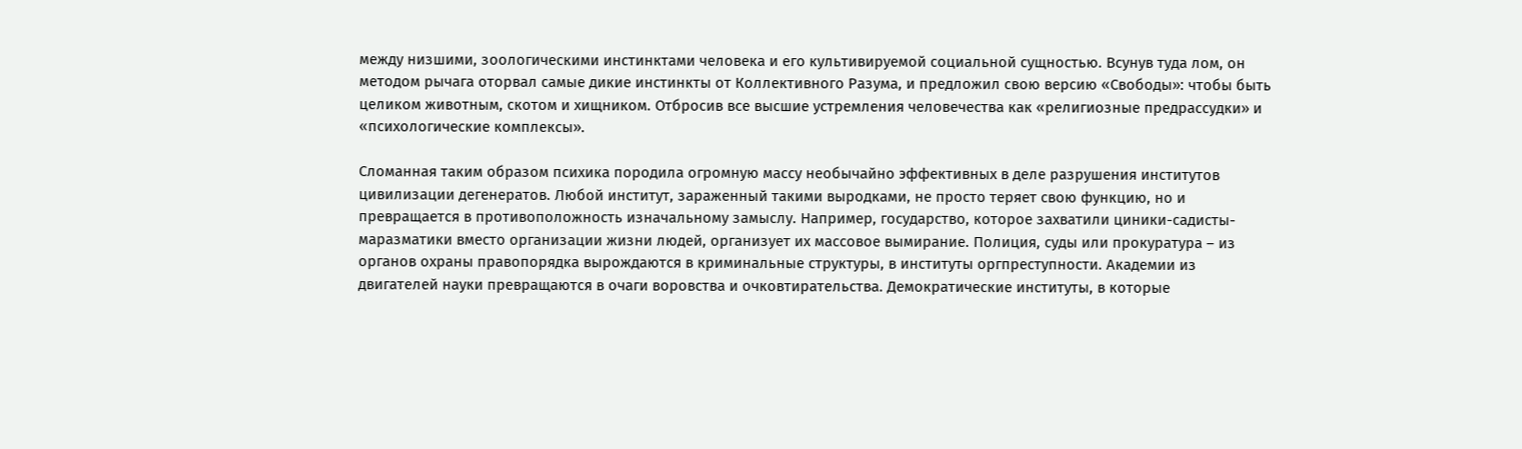между низшими, зоологическими инстинктами человека и его культивируемой социальной сущностью. Всунув туда лом, он методом рычага оторвал самые дикие инстинкты от Коллективного Разума, и предложил свою версию «Свободы»: чтобы быть целиком животным, скотом и хищником. Отбросив все высшие устремления человечества как «религиозные предрассудки» и «психологические комплексы».

Сломанная таким образом психика породила огромную массу необычайно эффективных в деле разрушения институтов цивилизации дегенератов. Любой институт, зараженный такими выродками, не просто теряет свою функцию, но и превращается в противоположность изначальному замыслу. Например, государство, которое захватили циники-садисты-маразматики вместо организации жизни людей, организует их массовое вымирание. Полиция, суды или прокуратура – из органов охраны правопорядка вырождаются в криминальные структуры, в институты оргпреступности. Академии из двигателей науки превращаются в очаги воровства и очковтирательства. Демократические институты, в которые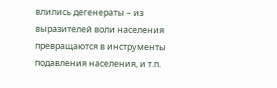влились дегенераты – из выразителей воли населения превращаются в инструменты подавления населения, и т.п.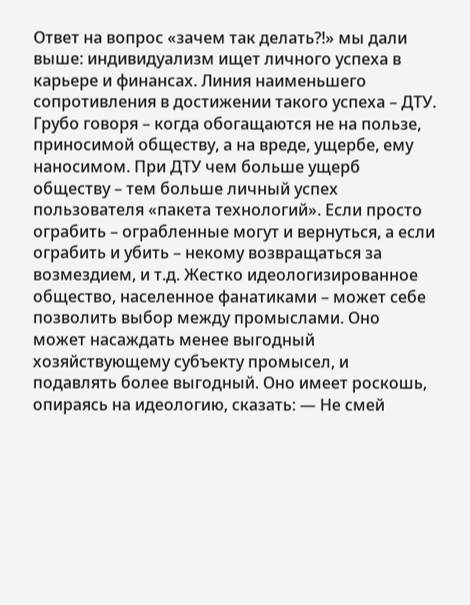Ответ на вопрос «зачем так делать?!» мы дали выше: индивидуализм ищет личного успеха в карьере и финансах. Линия наименьшего сопротивления в достижении такого успеха – ДТУ. Грубо говоря – когда обогащаются не на пользе, приносимой обществу, а на вреде, ущербе, ему наносимом. При ДТУ чем больше ущерб обществу – тем больше личный успех пользователя «пакета технологий». Если просто ограбить – ограбленные могут и вернуться, а если ограбить и убить – некому возвращаться за возмездием, и т.д. Жестко идеологизированное общество, населенное фанатиками – может себе позволить выбор между промыслами. Оно может насаждать менее выгодный хозяйствующему субъекту промысел, и подавлять более выгодный. Оно имеет роскошь, опираясь на идеологию, сказать: — Не смей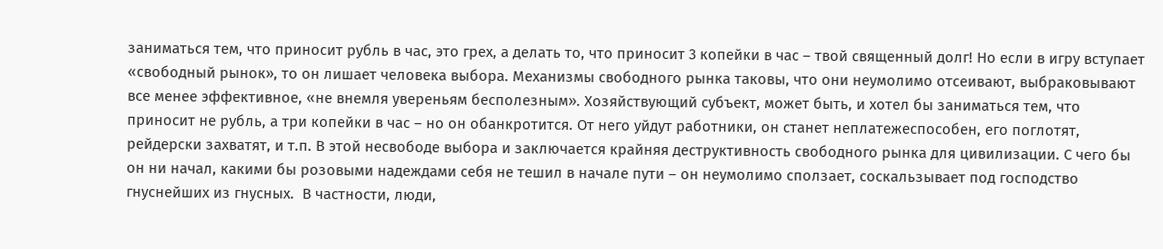заниматься тем, что приносит рубль в час, это грех, а делать то, что приносит 3 копейки в час – твой священный долг! Но если в игру вступает «свободный рынок», то он лишает человека выбора. Механизмы свободного рынка таковы, что они неумолимо отсеивают, выбраковывают все менее эффективное, «не внемля увереньям бесполезным». Хозяйствующий субъект, может быть, и хотел бы заниматься тем, что приносит не рубль, а три копейки в час – но он обанкротится. От него уйдут работники, он станет неплатежеспособен, его поглотят, рейдерски захватят, и т.п. В этой несвободе выбора и заключается крайняя деструктивность свободного рынка для цивилизации. С чего бы он ни начал, какими бы розовыми надеждами себя не тешил в начале пути – он неумолимо сползает, соскальзывает под господство гнуснейших из гнусных.  В частности, люди,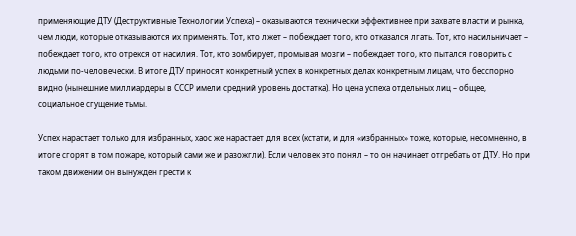применяющие ДТУ (Деструктивные Технологии Успеха) – оказываются технически эффективнее при захвате власти и рынка, чем люди, которые отказываются их применять. Тот, кто лжет – побеждает того, кто отказался лгать. Тот, кто насильничает – побеждает того, кто отрекся от насилия. Тот, кто зомбирует, промывая мозги – побеждает того, кто пытался говорить с людьми по-человечески. В итоге ДТУ приносят конкретный успех в конкретных делах конкретным лицам, что бесспорно видно (нынешние миллиардеры в СССР имели средний уровень достатка). Но цена успеха отдельных лиц – общее, социальное сгущение тьмы.

Успех нарастает только для избранных, хаос же нарастает для всех (кстати, и для «избранных» тоже, которые, несомненно, в итоге сгорят в том пожаре, который сами же и разожгли). Если человек это понял – то он начинает отгребать от ДТУ. Но при таком движении он вынужден грести к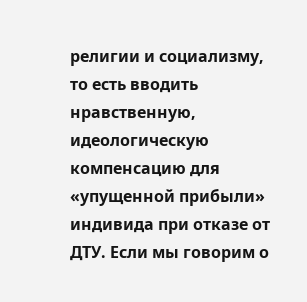религии и социализму, то есть вводить нравственную, идеологическую компенсацию для «упущенной прибыли» индивида при отказе от ДТУ. Если мы говорим о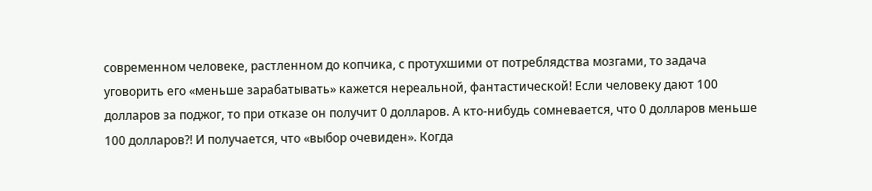современном человеке, растленном до копчика, с протухшими от потреблядства мозгами, то задача уговорить его «меньше зарабатывать» кажется нереальной, фантастической! Если человеку дают 100 долларов за поджог, то при отказе он получит 0 долларов. А кто-нибудь сомневается, что 0 долларов меньше 100 долларов?! И получается, что «выбор очевиден». Когда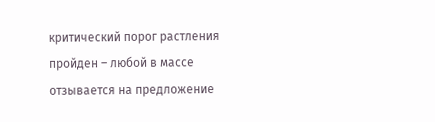критический порог растления пройден – любой в массе отзывается на предложение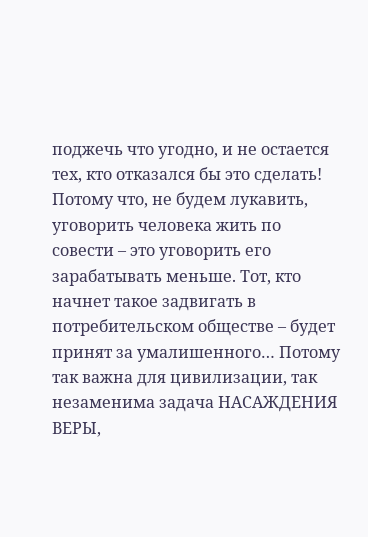поджечь что угодно, и не остается тех, кто отказался бы это сделать! Потому что, не будем лукавить, уговорить человека жить по совести – это уговорить его зарабатывать меньше. Тот, кто начнет такое задвигать в потребительском обществе – будет принят за умалишенного… Потому так важна для цивилизации, так незаменима задача НАСАЖДЕНИЯ ВЕРЫ,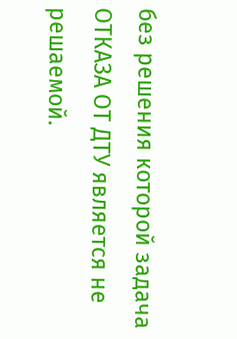без решения которой задача ОТКАЗА ОТ ДТУ является не решаемой.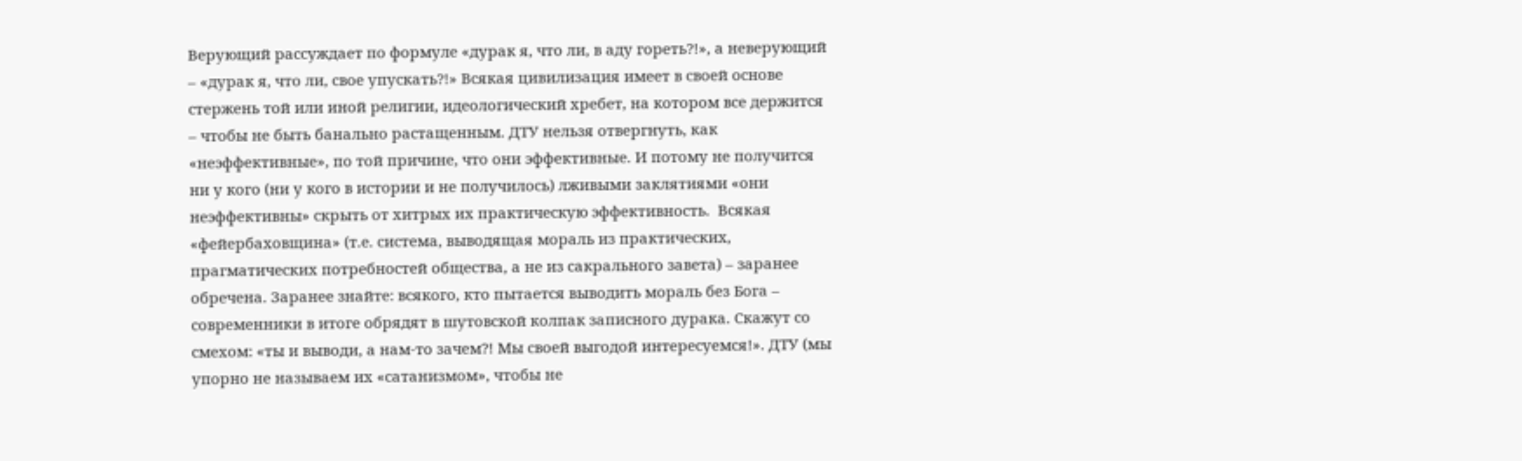Верующий рассуждает по формуле «дурак я, что ли, в аду гореть?!», а неверующий – «дурак я, что ли, свое упускать?!» Всякая цивилизация имеет в своей основе стержень той или иной религии, идеологический хребет, на котором все держится – чтобы не быть банально растащенным. ДТУ нельзя отвергнуть, как «неэффективные», по той причине, что они эффективные. И потому не получится ни у кого (ни у кого в истории и не получилось) лживыми заклятиями «они неэффективны» скрыть от хитрых их практическую эффективность.  Всякая «фейербаховщина» (т.е. система, выводящая мораль из практических, прагматических потребностей общества, а не из сакрального завета) – заранее обречена. Заранее знайте: всякого, кто пытается выводить мораль без Бога – современники в итоге обрядят в шутовской колпак записного дурака. Скажут со смехом: «ты и выводи, а нам-то зачем?! Мы своей выгодой интересуемся!». ДТУ (мы упорно не называем их «сатанизмом», чтобы не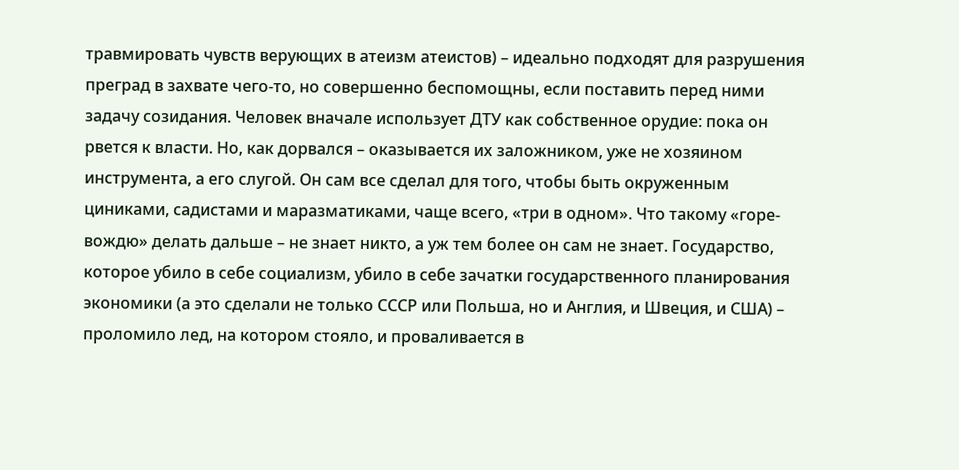травмировать чувств верующих в атеизм атеистов) – идеально подходят для разрушения преград в захвате чего-то, но совершенно беспомощны, если поставить перед ними задачу созидания. Человек вначале использует ДТУ как собственное орудие: пока он рвется к власти. Но, как дорвался – оказывается их заложником, уже не хозяином инструмента, а его слугой. Он сам все сделал для того, чтобы быть окруженным циниками, садистами и маразматиками, чаще всего, «три в одном». Что такому «горе-вождю» делать дальше – не знает никто, а уж тем более он сам не знает. Государство, которое убило в себе социализм, убило в себе зачатки государственного планирования экономики (а это сделали не только СССР или Польша, но и Англия, и Швеция, и США) – проломило лед, на котором стояло, и проваливается в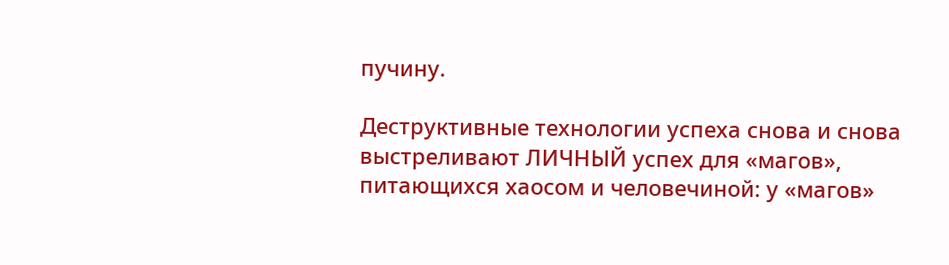пучину.

Деструктивные технологии успеха снова и снова выстреливают ЛИЧНЫЙ успех для «магов», питающихся хаосом и человечиной: у «магов»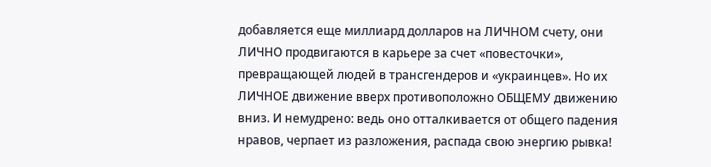добавляется еще миллиард долларов на ЛИЧНОМ счету, они ЛИЧНО продвигаются в карьере за счет «повесточки», превращающей людей в трансгендеров и «украинцев». Но их ЛИЧНОЕ движение вверх противоположно ОБЩЕМУ движению вниз. И немудрено: ведь оно отталкивается от общего падения нравов, черпает из разложения, распада свою энергию рывка!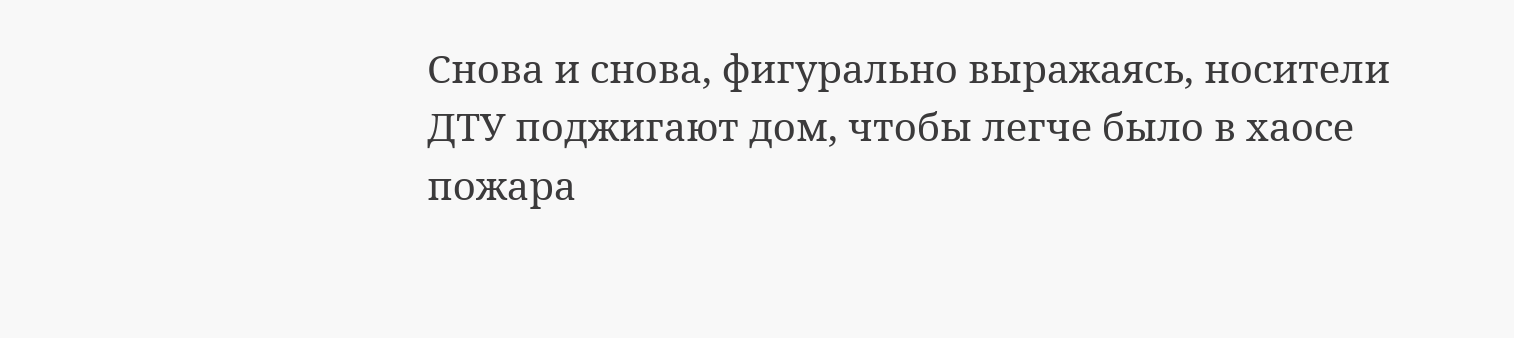Cнова и снова, фигурально выражаясь, носители ДТУ поджигают дом, чтобы легче было в хаосе пожара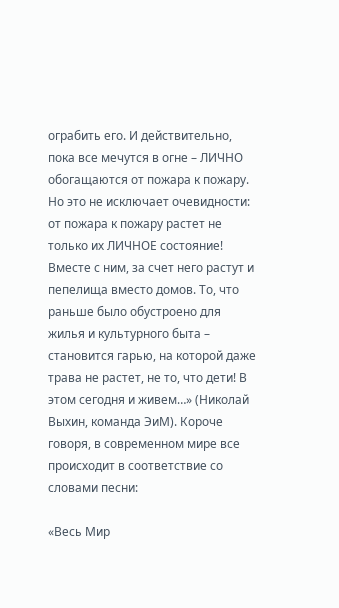ограбить его. И действительно, пока все мечутся в огне – ЛИЧНО обогащаются от пожара к пожару. Но это не исключает очевидности: от пожара к пожару растет не только их ЛИЧНОЕ состояние! Вместе с ним, за счет него растут и пепелища вместо домов. То, что раньше было обустроено для жилья и культурного быта – становится гарью, на которой даже трава не растет, не то, что дети! В этом сегодня и живем…» (Николай Выхин, команда ЭиМ). Короче говоря, в современном мире все происходит в соответствие со словами песни:

«Весь Мир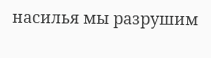насилья мы разрушим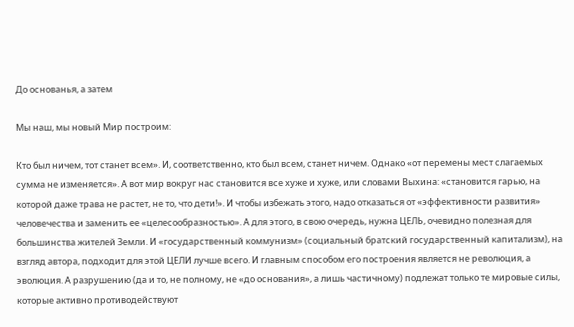До основанья, а затем

Мы наш, мы новый Мир построим:

Кто был ничем, тот станет всем». И, соответственно, кто был всем, станет ничем. Однако «от перемены мест слагаемых сумма не изменяется». А вот мир вокруг нас становится все хуже и хуже, или словами Выхина: «становится гарью, на которой даже трава не растет, не то, что дети!». И чтобы избежать этого, надо отказаться от «эффективности развития» человечества и заменить ее «целесообразностью». А для этого, в свою очередь, нужна ЦЕЛЬ, очевидно полезная для большинства жителей Земли. И «государственный коммунизм» (социальный братский государственный капитализм), на взгляд автора, подходит для этой ЦЕЛИ лучше всего. И главным способом его построения является не революция, а эволюция. А разрушению (да и то, не полному, не «до основания», а лишь частичному) подлежат только те мировые силы, которые активно противодействуют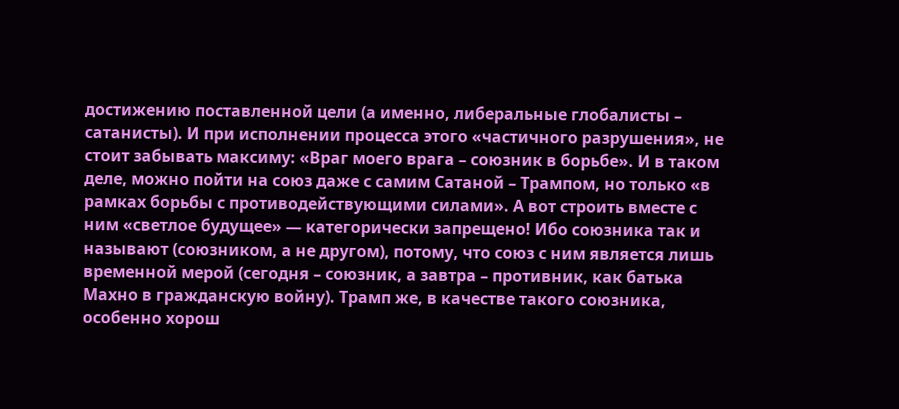достижению поставленной цели (а именно, либеральные глобалисты – сатанисты). И при исполнении процесса этого «частичного разрушения», не стоит забывать максиму: «Враг моего врага – союзник в борьбе». И в таком деле, можно пойти на союз даже с самим Сатаной – Трампом, но только «в рамках борьбы с противодействующими силами». А вот строить вместе с ним «светлое будущее» — категорически запрещено! Ибо союзника так и называют (союзником, а не другом), потому, что союз с ним является лишь временной мерой (сегодня – союзник, а завтра – противник, как батька Махно в гражданскую войну). Трамп же, в качестве такого союзника, особенно хорош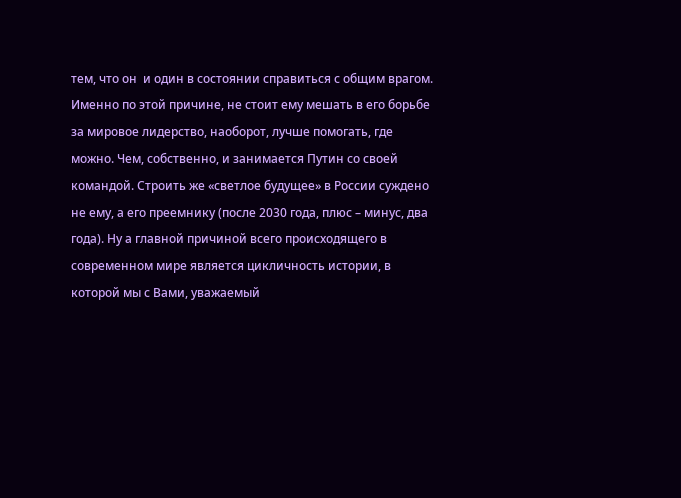тем, что он  и один в состоянии справиться с общим врагом. Именно по этой причине, не стоит ему мешать в его борьбе за мировое лидерство, наоборот, лучше помогать, где можно. Чем, собственно, и занимается Путин со своей командой. Строить же «светлое будущее» в России суждено не ему, а его преемнику (после 2030 года, плюс – минус, два года). Ну а главной причиной всего происходящего в современном мире является цикличность истории, в которой мы с Вами, уважаемый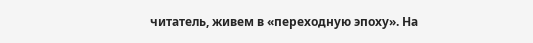читатель, живем в «переходную эпоху». На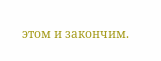этом и закончим.